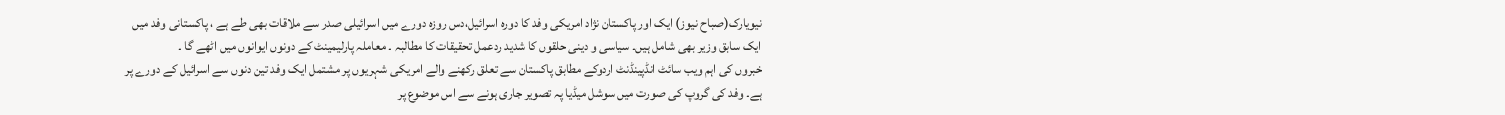نیویارک(صباح نیوز) ایک اور پاکستان نژاد امریکی وفد کا دورہ اسرائیل،دس روزہ دورے میں اسرائیلی صدر سے ملاقات بھی طے ہے ، پاکستانی وفد میں ایک سابق وزیر بھی شامل ہیں۔ سیاسی و دینی حلقوں کا شدید ردعمل تحقیقات کا مطالبہ ۔ معاملہ پارلیمینٹ کے دونوں ایوانوں میں اٹھے گا ۔
خبروں کی اہم ویب سائٹ انڈپینڈنٹ اردوکے مطابق پاکستان سے تعلق رکھنے والے امریکی شہریوں پر مشتمل ایک وفد تین دنوں سے اسرائیل کے دورے پر ہے۔ وفد کی گروپ کی صورت میں سوشل میڈیا پہ تصویر جاری ہونے سے اس موضوع پر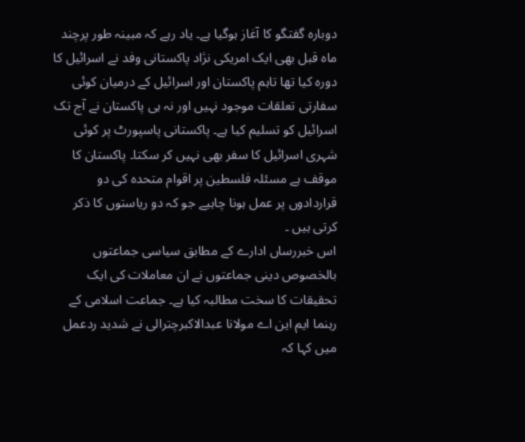دوبارہ گفتگو کا آغاز ہوگیا ہے۔ یاد رہے کہ مبینہ طور پرچند ماہ قبل بھی ایک امریکی نژاد پاکستانی وفد نے اسرائیل کا دورہ کیا تھا تاہم پاکستان اور اسرائیل کے درمیان کوئی سفارتی تعلقات موجود نہیں اور نہ ہی پاکستان نے آج تک اسرائیل کو تسلیم کیا ہے۔ پاکستانی پاسپورٹ پر کوئی شہری اسرائیل کا سفر بھی نہیں کر سکتا۔ پاکستان کا موقف ہے مسئلہ فلسطین پر اقوام متحدہ کی دو قراردادوں پر عمل ہونا چاہیے جو کہ دو ریاستوں کا ذکر کرتی ہیں ۔
اس خبررساں ادارے کے مطابق سیاسی جماعتوں بالخصوص دینی جماعتوں نے ان معاملات کی ایک تحقیقات کا سخت مطالبہ کیا ہے۔ جماعت اسلامی کے رہنما ایم این اے مولانا عبدالاکبرچترالی نے شدید ردعمل میں کہا کہ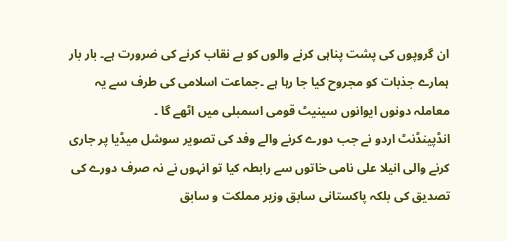ان گروپوں کی پشت پناہی کرنے والوں کو بے نقاب کرنے کی ضرورت ہے۔ بار بار ہمارے جذبات کو مجروح کیا جا رہا ہے ۔جماعت اسلامی کی طرف سے یہ معاملہ دونوں ایوانوں سینیٹ قومی اسمبلی میں اٹھے گا ۔
انڈپینڈنٹ اردو نے جب دورے کرنے والے وفد کی تصویر سوشل میڈیا پر جاری کرنے والی انیلا علی نامی خاتوں سے رابطہ کیا تو انہوں نے نہ صرف دورے کی تصدیق کی بلکہ پاکستانی سابق وزیر مملکت و سابق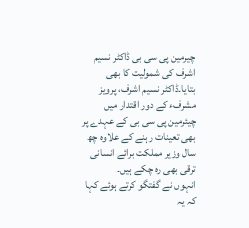چیرمین پی سی بی ڈاکٹر نسیم اشرف کی شمولیت کا بھی بتایا۔ڈاکٹر نسیم اشرف، پرویز مشرفء کے دور اقتدار میں چیئرمین پی سی بی کے عہدے پر بھی تعینات رہنے کے علاوہ چھ سال وزیر مملکت برائے انسانی ترقی بھی رہ چکے ہیں۔
انہوں نے گفتگو کرتے ہوئے کہا کہ یہ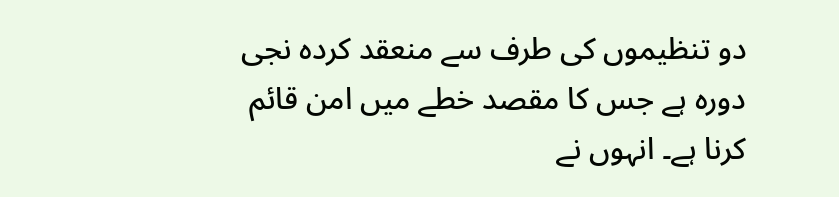دو تنظیموں کی طرف سے منعقد کردہ نجی دورہ ہے جس کا مقصد خطے میں امن قائم کرنا ہے۔ انہوں نے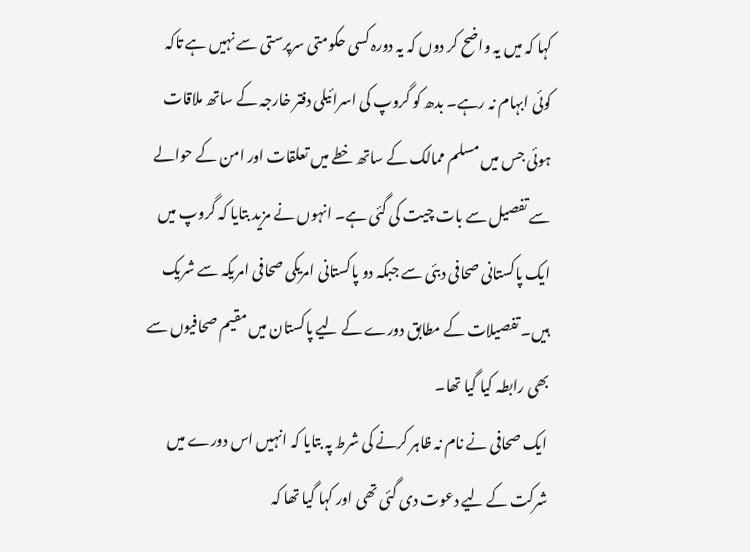کہا کہ میں یہ واضح کر دوں کہ یہ دورہ کسی حکومتی سرپرستی سے نہیں ہے تاکہ کوئی ابہام نہ رہے۔ بدھ کو گروپ کی اسرائیلی دفتر خارجہ کے ساتھ ملاقات ہوئی جس میں مسلم ممالک کے ساتھ خطے میں تعلقات اور امن کے حوالے سے تفصیل سے بات چیت کی گئی ہے۔ انہوں نے مزید بتایا کہ گروپ میں ایک پاکستانی صحافی دبئی سے جبکہ دو پاکستانی امریکی صحافی امریکہ سے شریک ہیں۔ تفصیلات کے مطابق دورے کے لیے پاکستان میں مقیم صحافیوں سے بھی رابطہ کیا گیا تھا۔
ایک صحافی نے نام نہ ظاہر کرنے کی شرط پہ بتایا کہ انہیں اس دورے میں شرکت کے لیے دعوت دی گئی تھی اور کہا گیا تھا کہ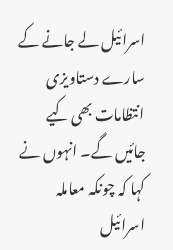اسرائیل لے جانے کے سارے دستاویزی انتظامات بھی کیے جائیں گے۔ انہوں نے کہا کہ چونکہ معاملہ اسرائیل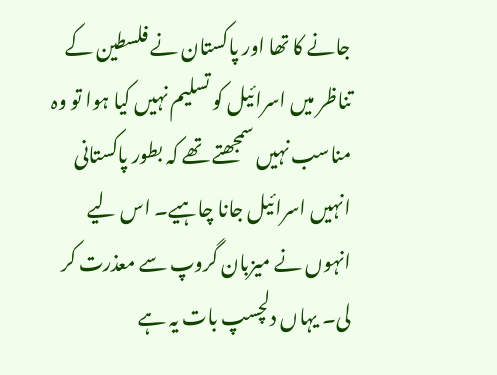جانے کا تھا اور پاکستان نے فلسطین کے تناظر میں اسرائیل کو تسلیم نہیں کیا ہوا تو وہ مناسب نہیں سمجھتے تھے کہ بطور پاکستانی انہیں اسرائیل جانا چاہیے۔ اس لیے انہوں نے میزبان گروپ سے معذرت کر لی۔ یہاں دلچسپ بات یہ ہے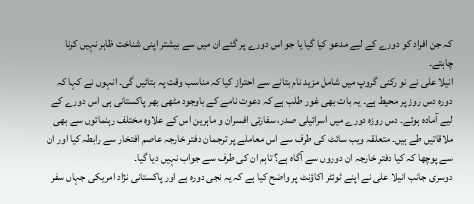کہ جن افراد کو دورے کے لیے مدعو کیا گیا یا جو اس دورے پر گئے ان میں سے بیشتر اپنی شناخت ظاہر نہیں کرنا چاہتے۔
انیلا علی نے نو رکنی گروپ میں شامل مزید نام بتانے سے احتراز کیا کہ مناسب وقت پہ بتائیں گی۔ انہوں نے کہا کہ دورہ دس روز پر محیط ہے۔ یہ بات بھی غور طلب ہے کہ دعوت نامے کے باوجود مٹھی بھر پاکستانی ہی اس دورے کے لیے آمادہ ہوئے۔ دس روزہ دورے میں اسرائیلی صدر، سفارتی افسران و ماہرین اس کے علاوہ مختلف رہنمائوں سے بھی ملاقاتیں طے ہیں۔ متعلقہ ویب سائٹ کی طرف سے اس معاملے پر ترجمان دفتر خارجہ عاصم افتخار سے رابطہ کیا اور ان سے پوچھا کہ کیا دفتر خارجہ ان دوروں سے آگاہ ہے؟ تاہم ان کی طرف سے جواب نہیں دیا گیا۔
دوسری جانب انیلا علی نے اپنے ٹوئٹر اکاؤنٹ پر واضح کیا ہے کہ یہ نجی دورہ ہے اور پاکستانی نژاد امریکی جہاں سفر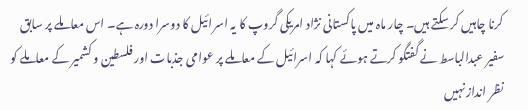کرنا چاہیں کر سکتے ہیں۔ چار ماہ میں پاکستانی نژاد امریکی گروپ کا یہ اسرائیل کا دوسرا دورہ ہے۔ اس معاملے پر سابق سفیر عبدالباسط نے گفتگو کرتے ہوئے کہا کہ اسرائیل کے معاملے پر عوامی جذبات اور فلسطین و کشمیر کے معاملے کو نظر انداز نہیں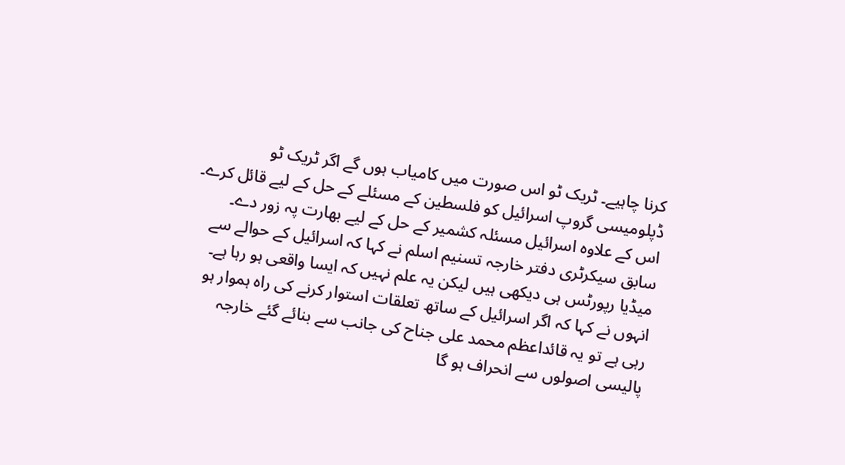کرنا چاہیے۔ ٹریک ٹو اس صورت میں کامیاب ہوں گے اگر ٹریک ٹو ڈپلومیسی گروپ اسرائیل کو فلسطین کے مسئلے کے حل کے لیے قائل کرے۔
اس کے علاوہ اسرائیل مسئلہ کشمیر کے حل کے لیے بھارت پہ زور دے۔ سابق سیکرٹری دفتر خارجہ تسنیم اسلم نے کہا کہ اسرائیل کے حوالے سے میڈیا رپورٹس ہی دیکھی ہیں لیکن یہ علم نہیں کہ ایسا واقعی ہو رہا ہے۔ انہوں نے کہا کہ اگر اسرائیل کے ساتھ تعلقات استوار کرنے کی راہ ہموار ہو رہی ہے تو یہ قائداعظم محمد علی جناح کی جانب سے بنائے گئے خارجہ پالیسی اصولوں سے انحراف ہو گا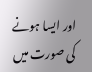اور ایسا ہونے کی صورت میں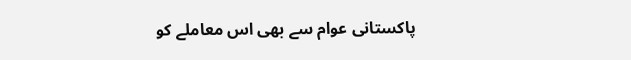پاکستانی عوام سے بھی اس معاملے کو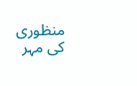منظوری کی مہر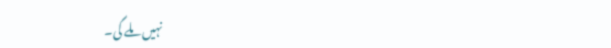نہیں ملے گی۔